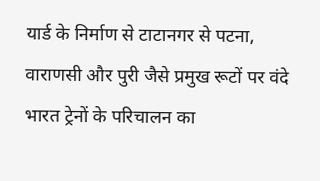यार्ड के निर्माण से टाटानगर से पटना, वाराणसी और पुरी जैसे प्रमुख रूटों पर वंदे भारत ट्रेनों के परिचालन का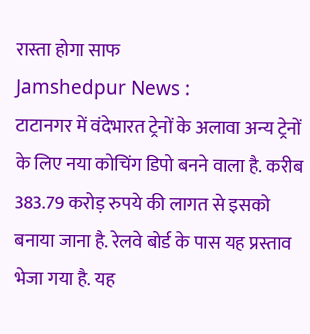रास्ता होगा साफ
Jamshedpur News :
टाटानगर में वंदेभारत ट्रेनों के अलावा अन्य ट्रेनों के लिए नया कोचिंग डिपो बनने वाला है. करीब 383.79 करोड़ रुपये की लागत से इसको बनाया जाना है. रेलवे बोर्ड के पास यह प्रस्ताव भेजा गया है. यह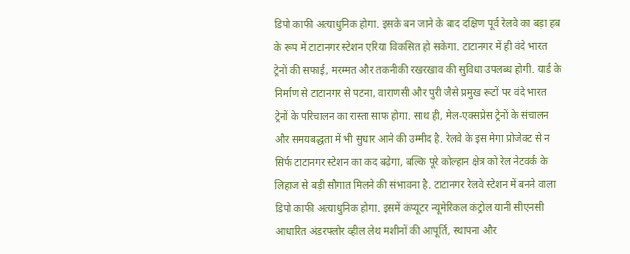डिपो काफी अत्याधुनिक होगा. इसके बन जाने के बाद दक्षिण पूर्व रेलवे का बड़ा हब के रूप में टाटानगर स्टेशन एरिया विकसित हो सकेगा. टाटानगर में ही वंदे भारत ट्रेनों की सफाई, मरम्मत और तकनीकी रखरखाव की सुविधा उपलब्ध होगी. यार्ड के निर्माण से टाटानगर से पटना, वाराणसी और पुरी जैसे प्रमुख रूटों पर वंदे भारत ट्रेनों के परिचालन का रास्ता साफ होगा. साथ ही, मेल-एक्सप्रेस ट्रेनों के संचालन और समयबद्धता में भी सुधार आने की उम्मीद है. रेलवे के इस मेगा प्रोजेक्ट से न सिर्फ टाटानगर स्टेशन का कद बढ़ेगा, बल्कि पूरे कोल्हान क्षेत्र को रेल नेटवर्क के लिहाज से बड़ी सौगात मिलने की संभावना है. टाटानगर रेलवे स्टेशन में बनने वाला डिपो काफी अत्याधुनिक होगा. इसमें कंप्यूटर न्यूमेरिकल कंट्रोल यानी सीएनसी आधारित अंडरफ्लोर व्हील लेथ मशीनों की आपूर्ति, स्थापना और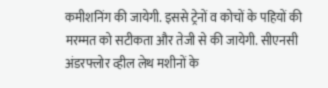कमीशनिंग की जायेगी. इससे ट्रेनों व कोचों के पहियों की मरम्मत को सटीकता और तेजी से की जायेगी. सीएनसी अंडरफ्लोर व्हील लेथ मशीनों के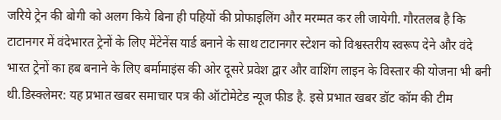जरिये ट्रेन की बोगी को अलग किये बिना ही पहियों की प्रोफाइलिंग और मरम्मत कर ली जायेगी. गौरतलब है कि टाटानगर में वंदेभारत ट्रेनों के लिए मेंटेनेंस यार्ड बनाने के साथ टाटानगर स्टेशन को विश्वस्तरीय स्वरूप देने और वंदे भारत ट्रेनों का हब बनाने के लिए बर्मामाइंस की ओर दूसरे प्रवेश द्वार और वाशिंग लाइन के विस्तार की योजना भी बनी थी.डिस्क्लेमर: यह प्रभात खबर समाचार पत्र की ऑटोमेटेड न्यूज फीड है. इसे प्रभात खबर डॉट कॉम की टीम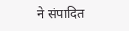ने संपादित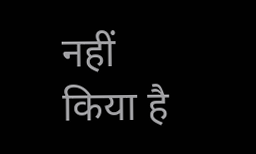नहीं किया है